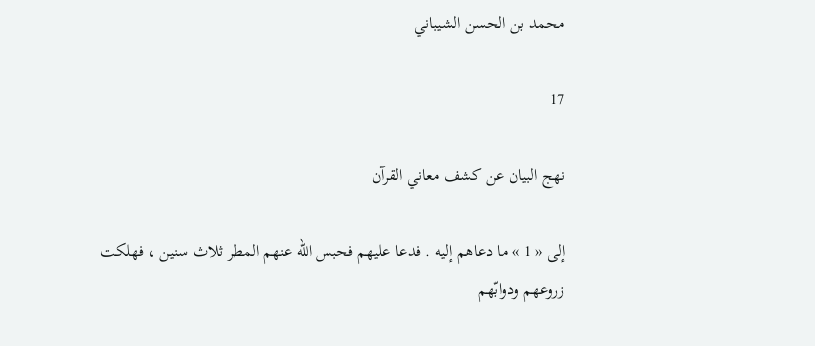محمد بن الحسن الشيباني

17

نهج البيان عن كشف معاني القرآن

إلى « 1 » ما دعاهم إليه . فدعا عليهم فحبس اللّه عنهم المطر ثلاث سنين ، فهلكت زروعهم ودوابّهم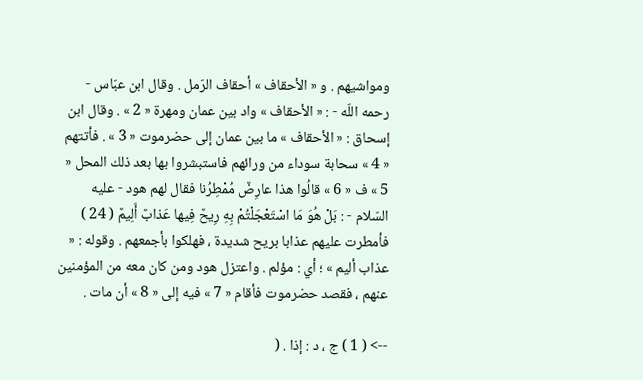ومواشيهم . و « الأحقاف » أحقاف الرّمل . وقال ابن عبّاس - رحمه اللّه - : « الأحقاف » واد بين عمان ومهرة « 2 » . وقال ابن إسحاق : « الأحقاف » ما بين عمان إلى حضرموت « 3 » . فأتتهم « 4 » سحابة سوداء من ورائهم فاستبشروا بها بعد ذلك المحل « 5 » ف « 6 » قالُوا هذا عارِضٌ مُمْطِرُنا فقال لهم هود - عليه السّلام - : بَلْ هُوَ مَا اسْتَعْجَلْتُمْ بِهِ رِيحٌ فِيها عَذابٌ أَلِيمٌ ( 24 ) فأمطرت عليهم عذابا بريح شديدة ، فهلكوا بأجمعهم . وقوله : « عذاب أليم » ؛ أي : مؤلم . واعتزل هود ومن كان معه من المؤمنين عنهم ، فقصد حضرموت فأقام « 7 » فيه إلى « 8 » أن مات .

--> ( 1 ) ج ، د : إذا . (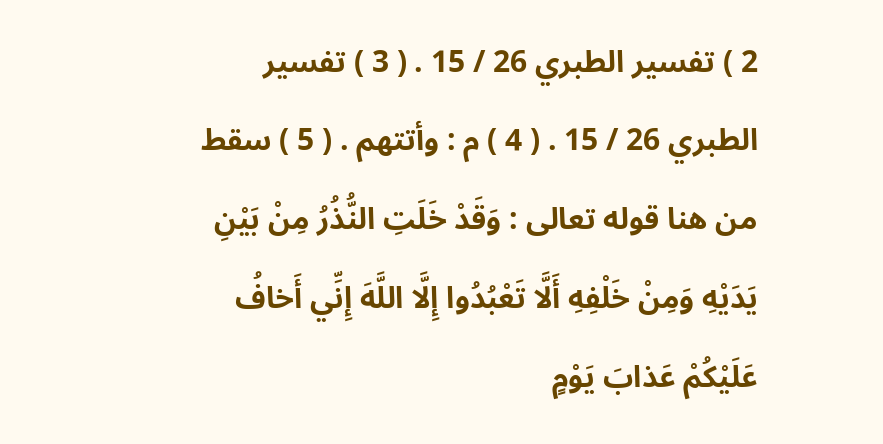2 ) تفسير الطبري 26 / 15 . ( 3 ) تفسير الطبري 26 / 15 . ( 4 ) م : وأتتهم . ( 5 ) سقط من هنا قوله تعالى : وَقَدْ خَلَتِ النُّذُرُ مِنْ بَيْنِ يَدَيْهِ وَمِنْ خَلْفِهِ أَلَّا تَعْبُدُوا إِلَّا اللَّهَ إِنِّي أَخافُ عَلَيْكُمْ عَذابَ يَوْمٍ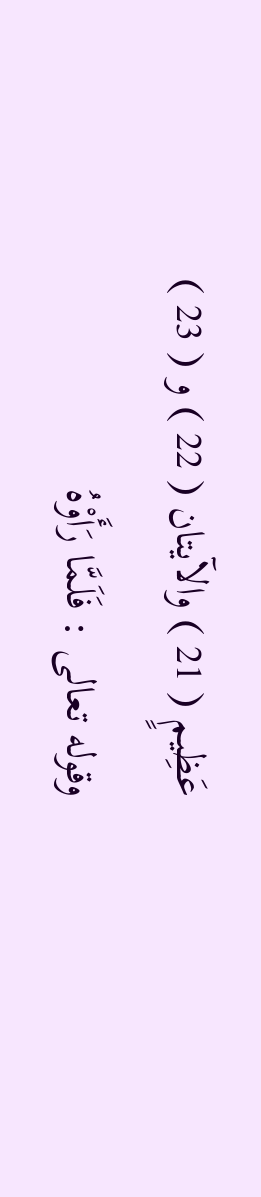عَظِيمٍ ( 21 ) والآيتان ( 22 ) و ( 23 ) وقوله تعالى : فَلَمَّا رَأَوْهُ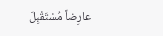عارِضاً مُسْتَقْبِلَ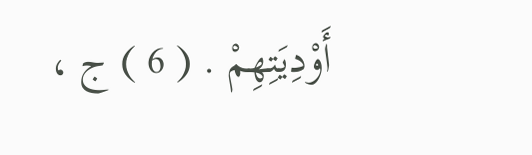أَوْدِيَتِهِمْ . ( 6 ) ج ،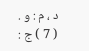د ، م : و . ( 7 ) ج :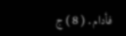فأدام . ( 8 ) ج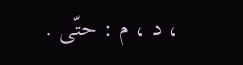، د ، م : حتّى .